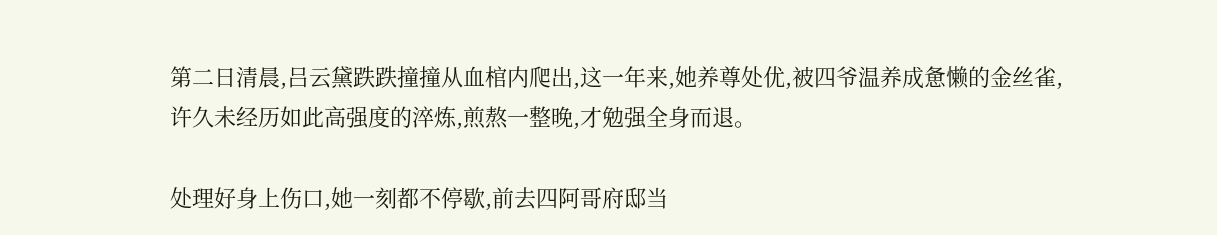第二日清晨,吕云黛跌跌撞撞从血棺内爬出,这一年来,她养尊处优,被四爷温养成惫懒的金丝雀,许久未经历如此高强度的淬炼,煎熬一整晚,才勉强全身而退。

处理好身上伤口,她一刻都不停歇,前去四阿哥府邸当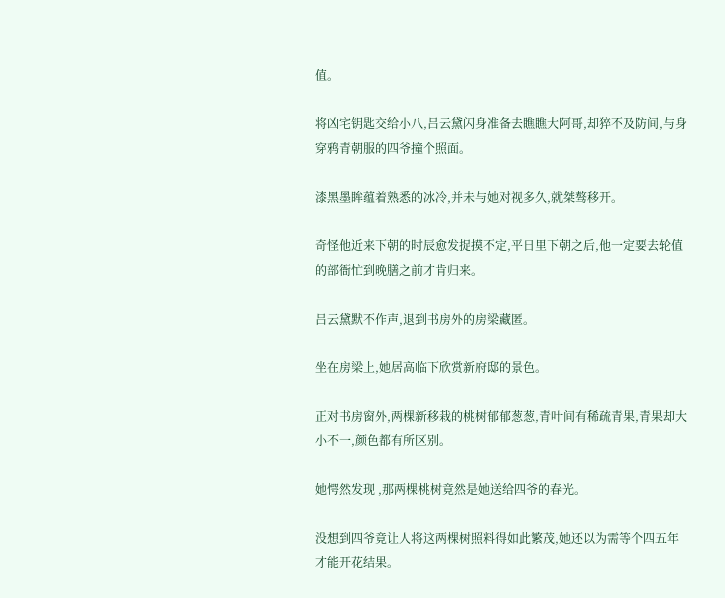值。

将凶宅钥匙交给小八,吕云黛闪身准备去瞧瞧大阿哥,却猝不及防间,与身穿鸦青朝服的四爷撞个照面。

漆黑墨眸蕴着熟悉的冰冷,并未与她对视多久,就桀骜移开。

奇怪他近来下朝的时辰愈发捉摸不定,平日里下朝之后,他一定要去轮值的部衙忙到晚膳之前才肯归来。

吕云黛默不作声,退到书房外的房梁藏匿。

坐在房梁上,她居高临下欣赏新府邸的景色。

正对书房窗外,两棵新移栽的桃树郁郁葱葱,青叶间有稀疏青果,青果却大小不一,颜色都有所区别。

她愕然发现 ,那两棵桃树竟然是她送给四爷的春光。

没想到四爷竟让人将这两棵树照料得如此繁茂,她还以为需等个四五年才能开花结果。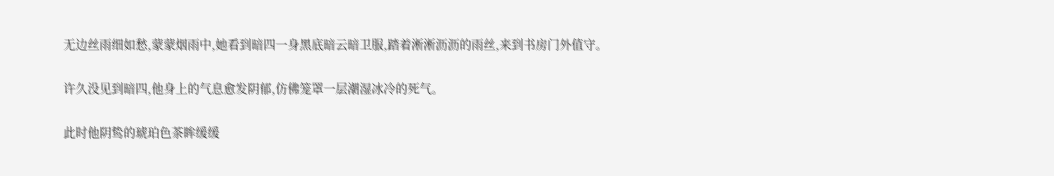无边丝雨细如愁,蒙蒙烟雨中,她看到暗四一身黑底暗云暗卫服,踏着淅淅沥沥的雨丝,来到书房门外值守。

许久没见到暗四,他身上的气息愈发阴郁,仿佛笼罩一层潮湿冰冷的死气。

此时他阴鸷的琥珀色茶眸缓缓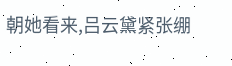朝她看来,吕云黛紧张绷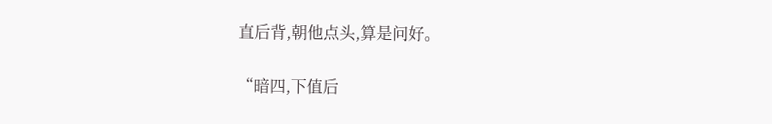直后背,朝他点头,算是问好。

“暗四,下值后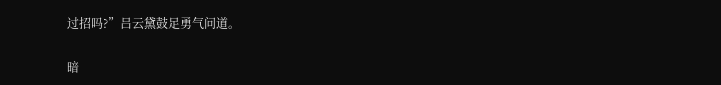过招吗?”吕云黛鼓足勇气问道。

暗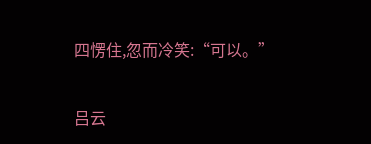四愣住,忽而冷笑:“可以。”

吕云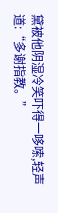黛被他阴湿冷笑吓得一哆嗦,轻声道:“多谢指教。”